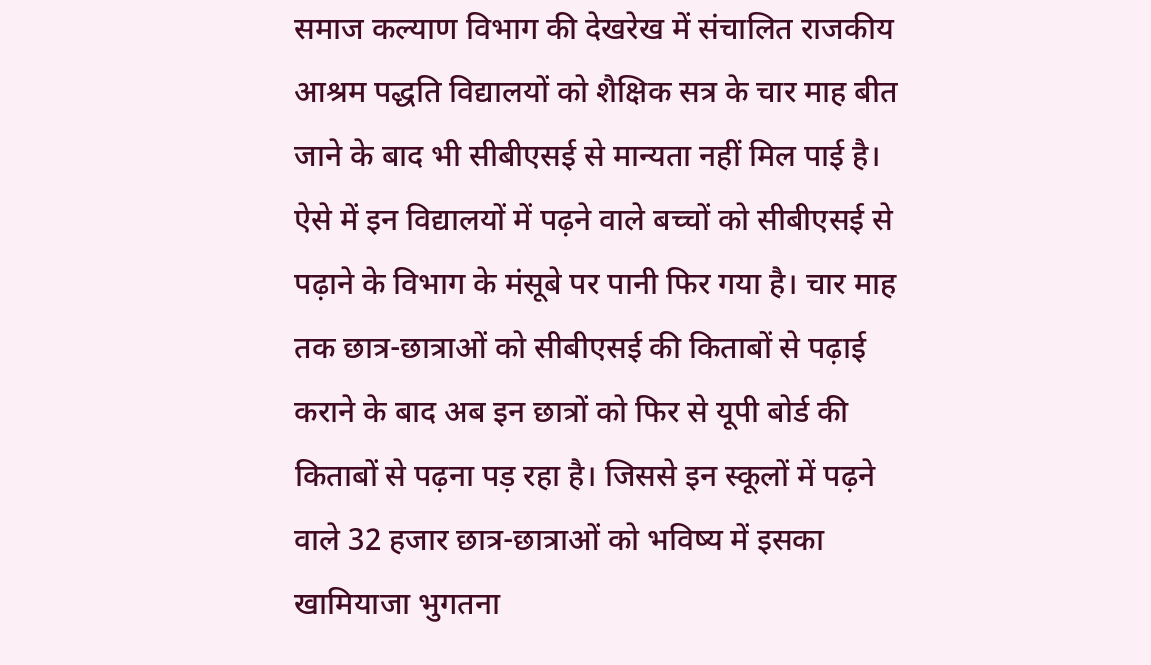समाज कल्याण विभाग की देखरेख में संचालित राजकीय आश्रम पद्धति विद्यालयों को शैक्षिक सत्र के चार माह बीत जाने के बाद भी सीबीएसई से मान्यता नहीं मिल पाई है। ऐसे में इन विद्यालयों में पढ़ने वाले बच्चों को सीबीएसई से पढ़ाने के विभाग के मंसूबे पर पानी फिर गया है। चार माह तक छात्र-छात्राओं को सीबीएसई की किताबों से पढ़ाई कराने के बाद अब इन छात्रों को फिर से यूपी बोर्ड की किताबों से पढ़ना पड़ रहा है। जिससे इन स्कूलों में पढ़ने वाले 32 हजार छात्र-छात्राओं को भविष्य में इसका खामियाजा भुगतना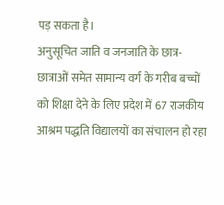पड़ सकता है।
अनुसूचित जाति व जनजाति के छात्र-छात्राओं समेत सामान्य वर्ग के गरीब बच्चों को शिक्षा देने के लिए प्रदेश में 67 राजकीय आश्रम पद्धति विद्यालयों का संचालन हो रहा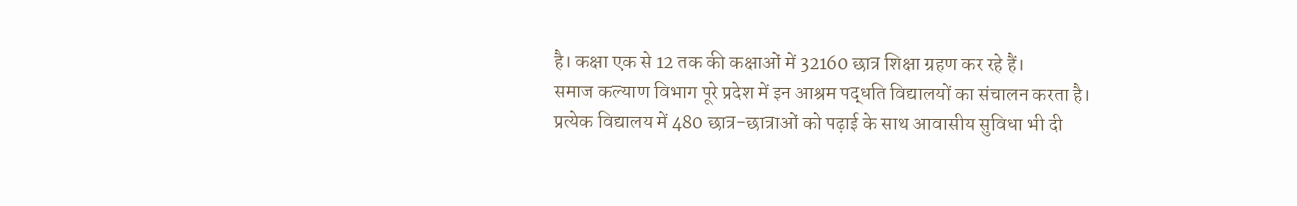है। कक्षा एक से 12 तक की कक्षाओं में 32160 छात्र शिक्षा ग्रहण कर रहे हैं।
समाज कल्याण विभाग पूरे प्रदेश में इन आश्रम पद्धति विद्यालयों का संचालन करता है। प्रत्येक विद्यालय में 480 छात्र-छात्राओं को पढ़ाई के साथ आवासीय सुविधा भी दी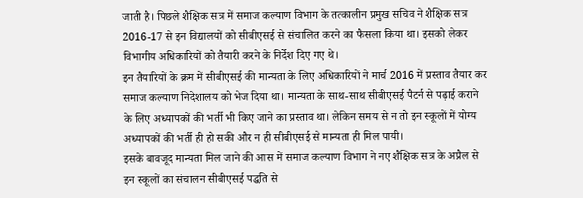जाती है। पिछले शैक्षिक सत्र में समाज कल्याण विभाग के तत्कालीन प्रमुख सचिव ने शैक्षिक सत्र 2016-17 से इन विद्यालयों को सीबीएसई से संचालित करने का फैसला किया था। इसको लेकर विभागीय अधिकारियों को तैयारी करने के निर्देश दिए गए थे।
इन तैयारियों के क्रम में सीबीएसई की मान्यता के लिए अधिकारियों ने मार्च 2016 में प्रस्ताव तैयार कर समाज कल्याण निदेशालय को भेज दिया था। मान्यता के साथ-साथ सीबीएसई पैटर्न से पढ़ाई कराने के लिए अध्यापकों की भर्ती भी किए जाने का प्रस्ताव था। लेकिन समय से न तो इन स्कूलों में योग्य अध्यापकों की भर्ती ही हो सकी और न ही सीबीएसई से मान्यता ही मिल पायी।
इसके बावजूद मान्यता मिल जाने की आस में समाज कल्याण विभाग ने नए शैक्षिक सत्र के अप्रैल से इन स्कूलों का संचालन सीबीएसई पद्धति से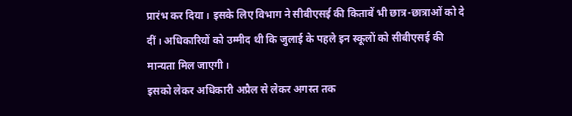प्रारंभ कर दिया। इसके लिए विभाग ने सीबीएसई की किताबें भी छात्र-छात्राओं को दे दीं। अधिकारियों को उम्मीद थी कि जुलाई के पहले इन स्कूलों को सीबीएसई की मान्यता मिल जाएगी।
इसको लेकर अधिकारी अप्रैल से लेकर अगस्त तक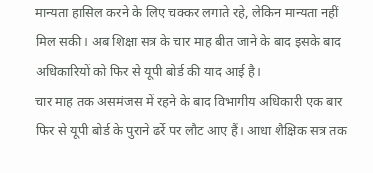मान्यता हासिल करने के लिए चक्कर लगाते रहे, लेकिन मान्यता नहीं मिल सकी। अब शिक्षा सत्र के चार माह बीत जाने के बाद इसके बाद अधिकारियों को फिर से यूपी बोर्ड की याद आई है।
चार माह तक असमंजस में रहने के बाद विभागीय अधिकारी एक बार फिर से यूपी बोर्ड के पुराने ढर्रे पर लौट आए हैं। आधा शैक्षिक सत्र तक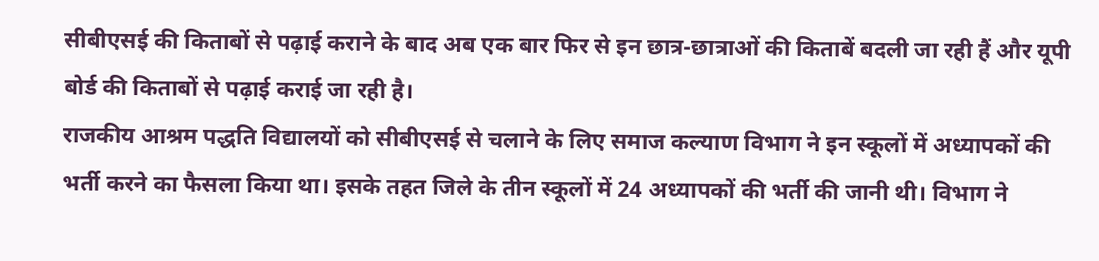सीबीएसई की किताबों से पढ़ाई कराने के बाद अब एक बार फिर से इन छात्र-छात्राओं की किताबें बदली जा रही हैं और यूपी बोर्ड की किताबों से पढ़ाई कराई जा रही है।
राजकीय आश्रम पद्धति विद्यालयों को सीबीएसई से चलाने के लिए समाज कल्याण विभाग ने इन स्कूलों में अध्यापकों की भर्ती करने का फैसला किया था। इसके तहत जिले के तीन स्कूलों में 24 अध्यापकों की भर्ती की जानी थी। विभाग ने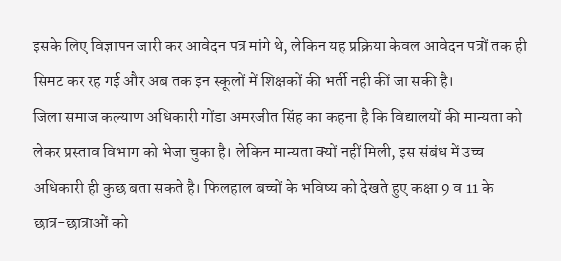इसके लिए विज्ञापन जारी कर आवेदन पत्र मांगे थे, लेकिन यह प्रक्रिया केवल आवेदन पत्रों तक ही सिमट कर रह गई और अब तक इन स्कूलों में शिक्षकों की भर्ती नही कीं जा सकी है।
जिला समाज कल्याण अधिकारी गोंडा अमरजीत सिंह का कहना है कि विद्यालयों की मान्यता को लेकर प्रस्ताव विभाग को भेजा चुका है। लेकिन मान्यता क्यों नहीं मिली, इस संबंध में उच्च अधिकारी ही कुछ बता सकते है। फिलहाल बच्चों के भविष्य को देखते हुए कक्षा 9 व 11 के छात्र-छात्राओं को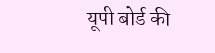यूपी बोर्ड की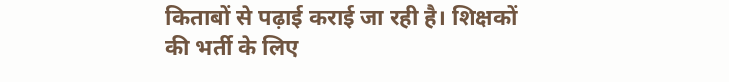किताबों से पढ़ाई कराई जा रही है। शिक्षकों की भर्ती के लिए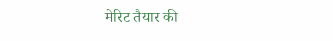मेरिट तैयार की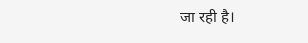जा रही है।